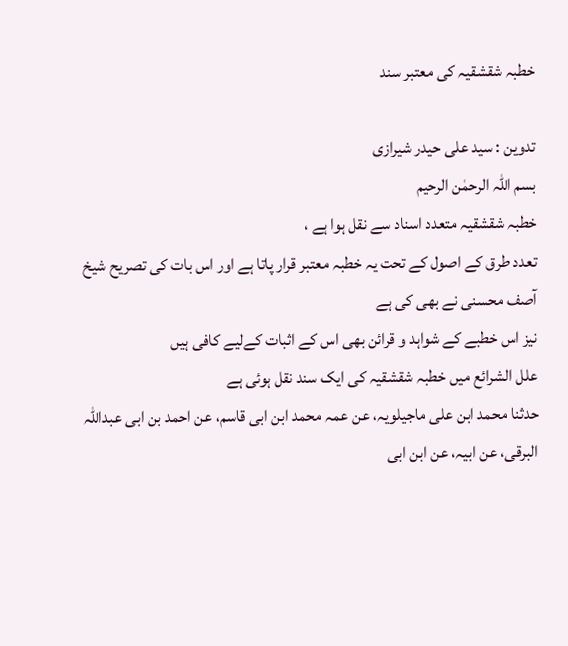خطبہ شقشقیہ کی معتبر سند

تدوین : سید علی حیدر شیرازی
بسم اللہ الرحمٰن الرحیم
خطبہ شقشقیہ متعدد اسناد سے نقل ہوا ہے ،
تعدد طرق کے اصول کے تحت یہ خطبہ معتبر قرار پاتا ہے اور اس بات کی تصریح شیخ آصف محسنی نے بھی کی ہے
نیز اس خطبے کے شواہد و قرائن بھی اس کے اثبات کےلیے کافی ہیں
علل الشرائع میں خطبہ شقشقیہ کی ایک سند نقل ہوئی ہے
حدثنا محمد ابن علی ماجیلویہ، عن عمہ محمد ابن ابی قاسم، عن احمد بن ابی عبداللہ البرقی، عن ابیہ، عن ابن ابی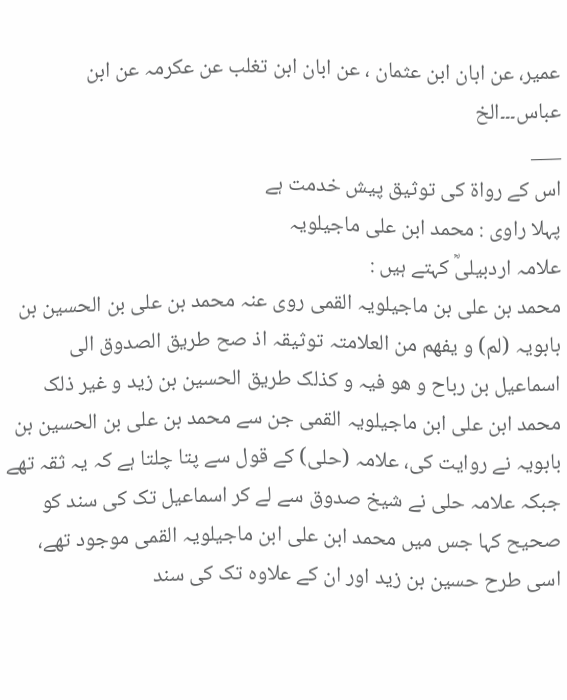عمیر، عن ابان ابن عثمان ، عن ابان ابن تغلب عن عکرمہ عن ابن عباس۔۔۔الخ
___
اس کے رواة کی توثیق پیش خدمت ہے
پہلا راوی : محمد ابن علی ماجیلویہ
علامہ اردبیلیؒ کہتے ہیں :
محمد بن علی بن ماجیلویہ القمی روی عنہ محمد بن علی بن الحسین بن بابویہ (لم) و یفھم من العلامتہ توثیقہ اذ صح طریق الصدوق الی اسماعیل بن رباح و ھو فیہ و کذلک طریق الحسین بن زید و غیر ذلک
محمد ابن علی ابن ماجیلویہ القمی جن سے محمد بن علی بن الحسین بن بابویہ نے روایت کی، علامہ (حلی) کے قول سے پتا چلتا ہے کہ یہ ثقہ تھے جبکہ علامہ حلی نے شیخ صدوق سے لے کر اسماعیل تک کی سند کو صحیح کہا جس میں محمد ابن علی ابن ماجیلویہ القمی موجود تھے، اسی طرح حسین بن زید اور ان کے علاوہ تک کی سند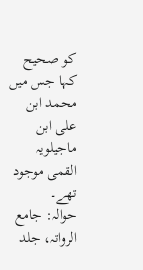کو صحیح کہا جس میں محمد ابن علی ابن ماجیلویہ القمی موجود تھے۔
حوالہ: جامع الرواتہ، جلد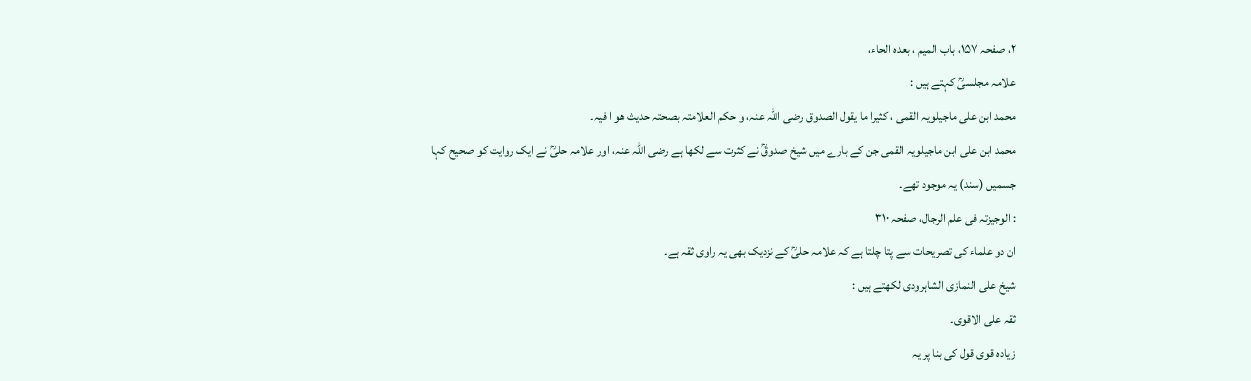۲، صفحہ ۱۵۷، باب المیم ، بعدہ الحاء،
علامہ مجلسیؒ کہتے ہیں :
محمد ابن علی ماجیلویہ القمی ، کثیرا ما یقول الصدوق رضی اللہ عنہ، و حکم العلامتہ بصحتہ حدیث ھو ا فیہ۔
محمد ابن علی ابن ماجیلویہ القمی جن کے بارے میں شیخ صدوقؒ نے کثرت سے لکھا ہے رضی اللہ عنہ، اور علامہ حلیؒ نے ایک روایت کو صحیح کہا جسمیں (سند) یہ موجود تھے۔
: الوجیزتہ فی علم الرجال، صفحہ ۳۱۰
ان دو علماء کی تصریحات سے پتا چلتا ہے کہ علامہ حلیؒ کے نزدیک بھی یہ راوی ثقہ ہے۔
شیخ علی النمازی الشاہرودی لکھتے ہیں :
ثقہ علی الاقوی۔
زیادہ قوی قول کی بنا پر یہ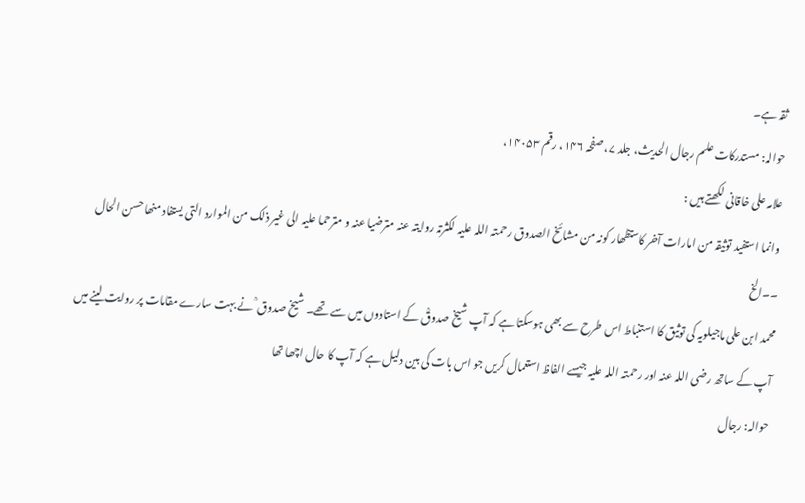ثقہ ہے۔
حوالہ: مستدرکات علم رجال الحدیث، جلد ۷، صفحہ ۱۴۶، رقم ۱۴۰۵۳،
علامہ علی خاقانی لکھتے ہیں :
وانما استفید توثیقہ من امارات آخر کاستظھار کونہ من مشائخ الصدوق رحمتہ اللہ علیہ لکثرتہ روایتہ عنہ مترضیا عنہ و مترحما علیہ الی غیر ذلک من الموارد التی یستفاد منھا حسن الحال ۔۔الخ
محمد ابن علی ماجیلویہ کی توثیق کا استنباط اس طرح سے بھی ہوسکتا ہے کہ آپ شیخ صدوقؒ کے استادوں میں سے تھے۔ شیخ صدوق ؒ نے بہت سارے مقامات پر روایت لینے میں آپ کے ساتھ رضی اللہ عنہ اور رحمتہ اللہ علیہ جیسے الفاظ استعمال کریں جو اس بات کی بین دلیل ہے کہ آپ کا حال اچھا تھا
حوالہ: رجال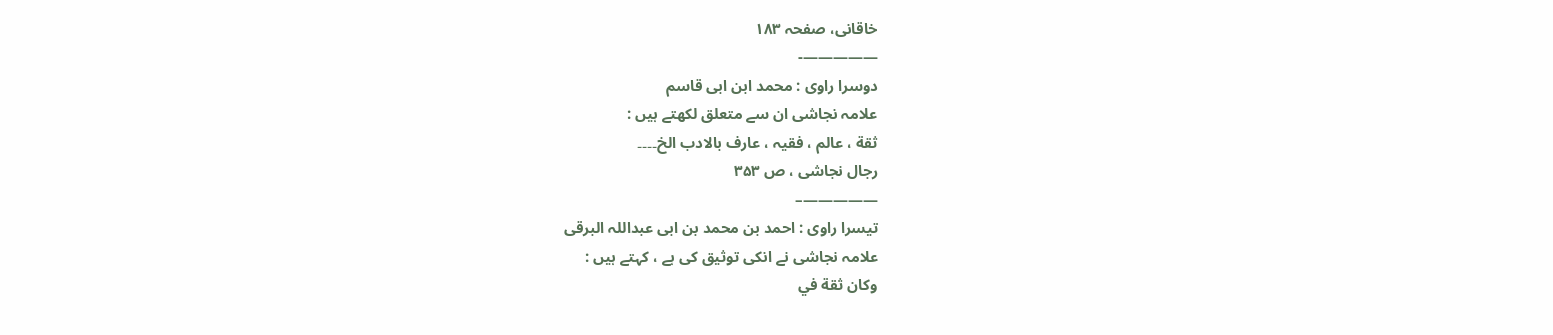خاقانی، صفحہ ۱۸۳
—————-
دوسرا راوی : محمد ابن ابی قاسم
علامہ نجاشی ان سے متعلق لکھتے ہیں :
ثقة ، عالم ، فقیہ ، عارف بالادب الخ۔۔۔۔
رجال نجاشی ، ص ۳۵۳
—————–
تیسرا راوی : احمد بن محمد بن ابی عبداللہ البرقی
علامہ نجاشی نے انکی توثیق کی ہے ، کہتے ہیں :
وكان ثقة في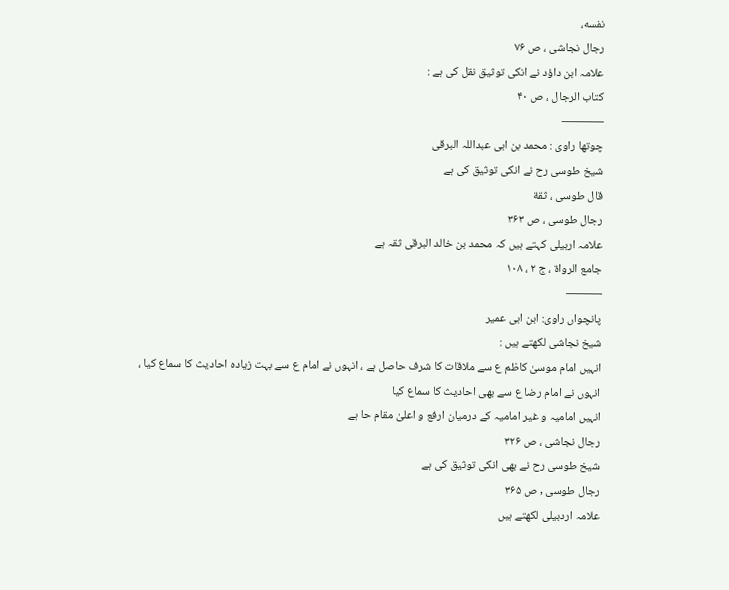نفسه،
رجال نجاشی ، ص ۷۶
علامہ ابن داؤد نے انکی توثیق نقل کی ہے :
کتاب الرجال ، ص ۴۰
———–
چوتھا راوی : محمد بن ابی عبداللہ البرقی
شیخ طوسی رح نے انکی توثیق کی ہے
قال طوسی ، ثقة
رجال طوسی ، ص ۳۶۳
علامہ اربیلی کہتے ہیں کہ محمد بن خالد البرقی ثقہ ہے
جامع الرواة ، ج ۲ ، ۱۰۸
———
پانچواں راوی: ابن ابی عمیر
شیخ نجاشی لکھتے ہیں :
انہیں امام موسیٰ کاظم ع سے ملاقات کا شرف حاصل ہے ، انہوں نے امام ع سے بہت زیادہ احادیث کا سماع کیا ،
انہوں نے امام رضا ع سے بھی احادیث کا سماع کیا
انہیں امامیہ و غیر امامیہ کے درمیان ارفع و اعلیٰ مقام حا ہے
رجال نجاشی ، ص ۳۲۶
شیخ طوسی رح نے بھی انکی توثیق کی ہے
رجال طوسی , ص ۳۶۵
علامہ اردبیلی لکھتے ہیں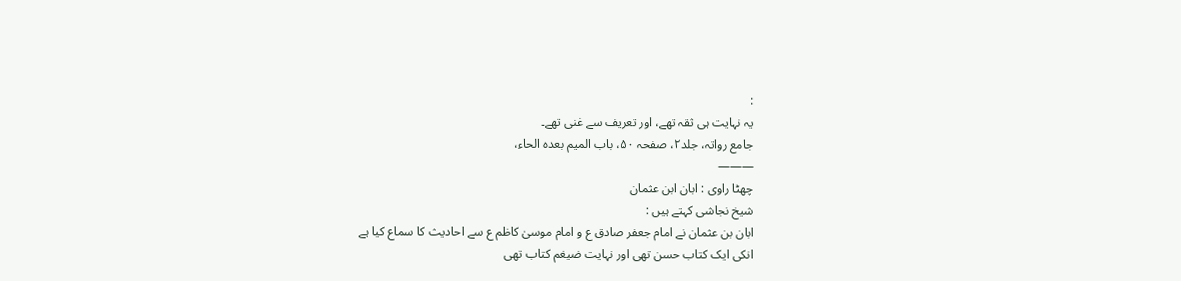:
یہ نہایت ہی ثقہ تھے، اور تعریف سے غنی تھے۔
جامع رواتہ، جلد۲، صفحہ ۵۰، باب المیم بعدہ الحاء،
———
چھٹا راوی : ابان ابن عثمان
شیخ نجاشی کہتے ہیں :
ابان بن عثمان نے امام جعفر صادق ع و امام موسیٰ کاظم ع سے احادیث کا سماع کیا ہے
انکی ایک کتاب حسن تھی اور نہایت ضیغم کتاب تھی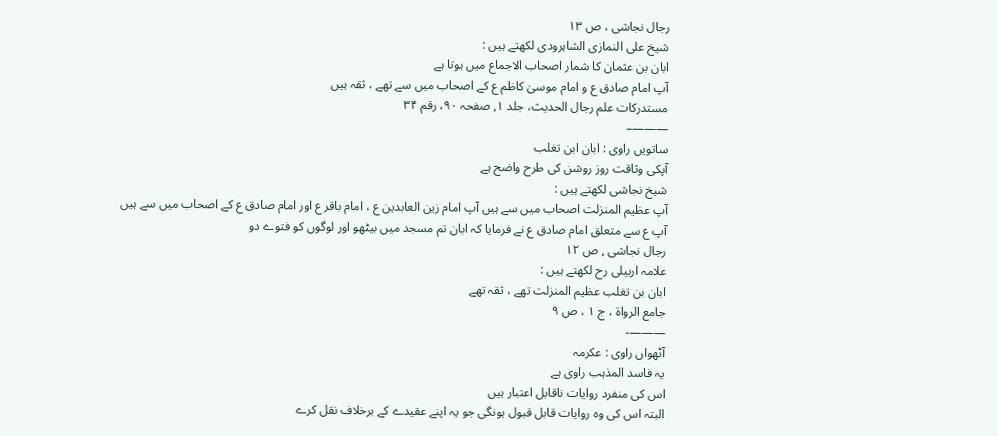رجال نجاشی ، ص ۱۳
شیخ علی النمازی الشاہرودی لکھتے ہیں :
ابان بن عثمان کا شمار اصحاب الاجماع میں ہوتا ہے
آپ امام صادق ع و امام موسیٰ کاظم ع کے اصحاب میں سے تھے ، ثقہ ہیں
مستدرکات علم رجال الحدیث، جلد ۱, صفحہ ۹۰، رقم ۳۴
———–
ساتویں راوی : ابان ابن تغلب
آپکی وثاقت روز روشن کی طرح واضح ہے
شیخ نجاشی لکھتے ہیں :
آپ عظیم المنزلت اصحاب میں سے ہیں آپ امام زین العابدین ع ، امام باقر ع اور امام صادق ع کے اصحاب میں سے ہیں
آپ ع سے متعلق امام صادق ع نے فرمایا کہ ابان تم مسجد میں بیٹھو اور لوگوں کو فتوے دو
رجال نجاشی , ص ۱۲
علامہ اربیلی رح لکھتے ہیں :
ابان بن تغلب عظیم المنزلت تھے ، ثقہ تھے
جامع الرواة ، ج ۱ ، ص ۹
———-
آٹھواں راوی : عکرمہ
یہ فاسد المذہب راوی ہے
اس کی منفرد روایات ناقابل اعتبار ہیں
البتہ اس کی وہ روایات قابل قبول ہونگی جو یہ اپنے عقیدے کے برخلاف نقل کرے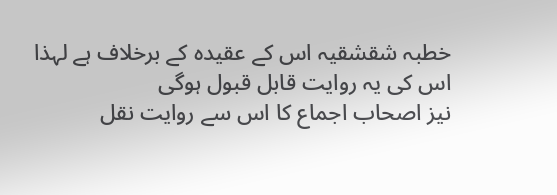خطبہ شقشقیہ اس کے عقیدہ کے برخلاف ہے لہذا اس کی یہ روایت قابل قبول ہوگی
نیز اصحاب اجماع کا اس سے روایت نقل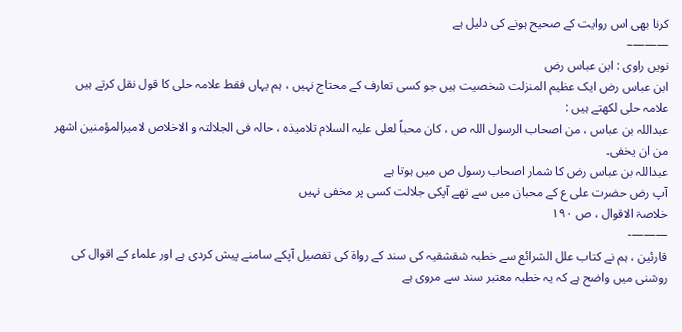کرنا بھی اس روایت کے صحیح ہونے کی دلیل ہے
———–
نویں راوی : ابن عباس رض
ابن عباس رض ایک عظیم المنزلت شخصیت ہیں جو کسی تعارف کے محتاج نہیں ، ہم یہاں فقط علامہ حلی کا قول نقل کرتے ہیں
علامہ حلی لکھتے ہیں :
عبداللہ بن عباس ، من اصحاب الرسول اللہ ص ، کان محباً لعلی علیہ السلام تلامیذہ ، حالہ فی الجلالتہ و الاخلاص لامیرالمؤمنین اشھر من ان یخفی۔
عبداللہ بن عباس رض کا شمار اصحاب رسول ص میں ہوتا ہے
آپ رض حضرت علی ع کے محبان میں سے تھے آپکی جلالت کسی پر مخفی نہیں
خلاصۃ الاقوال ، ص ۱۹۰
———-
قارئین ، ہم نے کتاب علل الشرائع سے خطبہ شقشقیہ کی سند کے رواة کی تفصیل آپکے سامنے پیش کردی ہے اور علماء کے اقوال کی روشنی میں واضح ہے کہ یہ خطبہ معتبر سند سے مروی ہے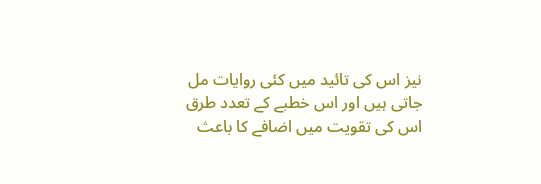نیز اس کی تائید میں کئی روایات مل جاتی ہیں اور اس خطبے کے تعدد طرق اس کی تقویت میں اضافے کا باعث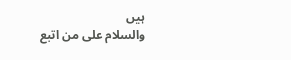ہیں
والسلام علی من اتبع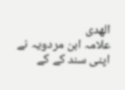الھدی
علامہ ابن مردویہ نے اپنی سند کے کے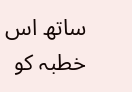ساتھ اس خطبہ کو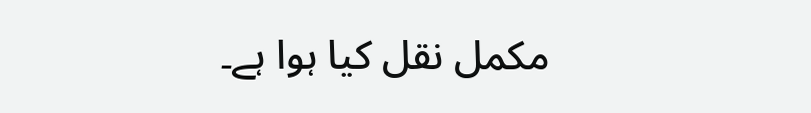مکمل نقل کیا ہوا ہے۔